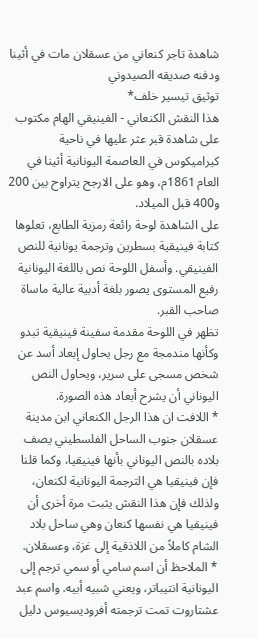شاهدة تاجر كنعاني من عسقلان مات في أثينا ودفنه صديقه الصيدوني
توثيق تيسير خلف*
هذا النقش الكنعاني - الفينيقي الهام مكتوب على شاهدة قبر عثر عليها في ناحية كيراميكوس في العاصمة اليونانية أثينا في العام 1861م، وهو على الارجح يتراوح بين 200 و400 قبل الميلاد.
على الشاهدة لوحة رائعة رمزية الطابع، تعلوها كتابة فينيقية بسطرين وترجمة يونانية للنص الفينيقي. وأسفل اللوحة نص باللغة اليونانية رفيع المستوى يصور بلغة أدبية عالية ماساة صاحب القبر.
تظهر في اللوحة مقدمة سفينة فينيقية تبدو وكأنها مندمجة مع رجل يحاول إبعاد أسد عن شخص مسجى على سرير، ويحاول النص اليوناني أن يشرح أبعاد هذه الصورة.
* اللافت ان هذا الرجل الكنعاني ابن مدينة عسقلان جنوب الساحل الفلسطيني يصف بلاده بالنص اليوناني بأنها فينيقيا، وكما قلنا فإن فينيقيا هي الترجمة اليونانية لكنعان، ولذلك فإن هذا النقش يثبت مرة أخرى أن فينيقيا هي نفسها كنعان وهي ساحل بلاد الشام كاملاً من اللاذقية إلى غزة، وعسقلان.
* الملاحظ أن اسم سامي أو سمي ترجم إلى اليونانية انتيباتر، ويعني شبيه أبيه. واسم عبد عشتاروت تمت ترجمته أفروديسيوس دليل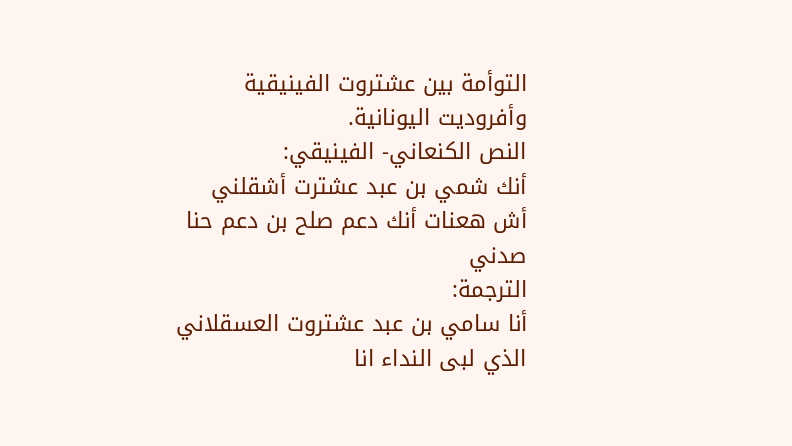التوأمة بين عشتروت الفينيقية وأفروديت اليونانية.
النص الكنعاني- الفينيقي:
أنك شمي بن عبد عشترت أشقلني
أش هعنات أنك دعم صلح بن دعم حنا صدني
الترجمة:
أنا سامي بن عبد عشتروت العسقلاني
الذي لبى النداء انا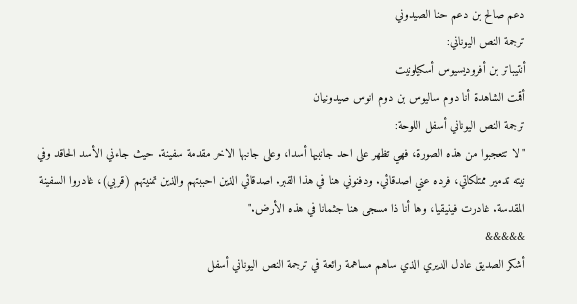دعم صالح بن دعم حنا الصيدوني
ترجمة النص اليوناني:
أنتيباتر بن أفروديسيوس أسكيلونيت
أقمت الشاهدة أنا دوم ساليوس بن دوم انوس صيدونيان
ترجمة النص اليوناني أسفل اللوحة:
"لا تتعجبوا من هذه الصورة، فهي تظهر على احد جانبيها أسدا، وعلى جانبها الاخر مقدمة سفينة. حيث جاءني الأسد الحاقد وفي نيته تدمير ممتلكاتي، فرده عني اصدقائي. ودفنوني هنا في هذا القبر. اصدقائي الذين احببتهم والذين تمنيتهم (قربي)، غادروا السفينة المقدسة. غادرت فينيقيا، وها أنا ذا مسجى هنا جثمانا في هذه الأرض."
&&&&&
أشكر الصديق عادل الديري الذي ساهم مساهمة رائعة في ترجمة النص اليوناني أسفل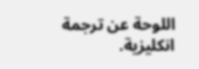اللوحة عن ترجمة انكليزية.